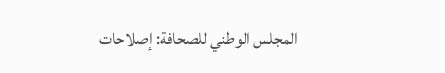المجلس الوطني للصحافة: إصلاحات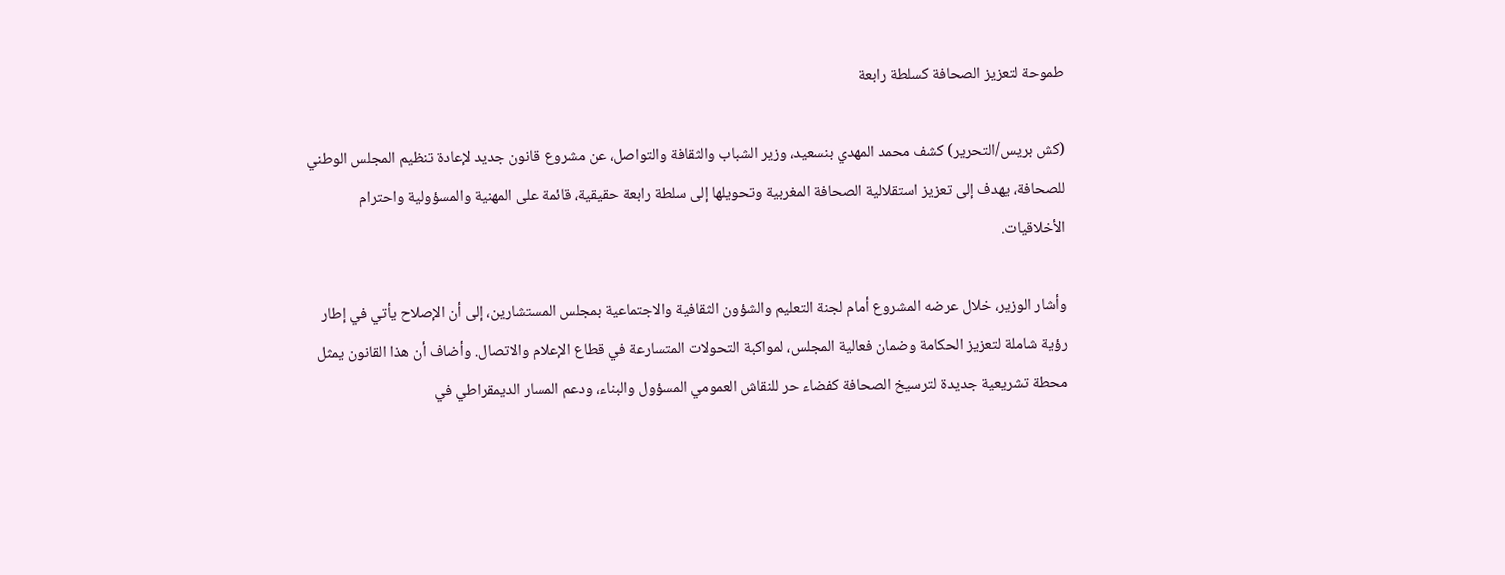طموحة لتعزيز الصحافة كسلطة رابعة

(كش بريس/التحرير) كشف محمد المهدي بنسعيد، وزير الشباب والثقافة والتواصل، عن مشروع قانون جديد لإعادة تنظيم المجلس الوطني للصحافة، يهدف إلى تعزيز استقلالية الصحافة المغربية وتحويلها إلى سلطة رابعة حقيقية، قائمة على المهنية والمسؤولية واحترام الأخلاقيات.

وأشار الوزير، خلال عرضه المشروع أمام لجنة التعليم والشؤون الثقافية والاجتماعية بمجلس المستشارين، إلى أن الإصلاح يأتي في إطار رؤية شاملة لتعزيز الحكامة وضمان فعالية المجلس، لمواكبة التحولات المتسارعة في قطاع الإعلام والاتصال. وأضاف أن هذا القانون يمثل محطة تشريعية جديدة لترسيخ الصحافة كفضاء حر للنقاش العمومي المسؤول والبناء، ودعم المسار الديمقراطي في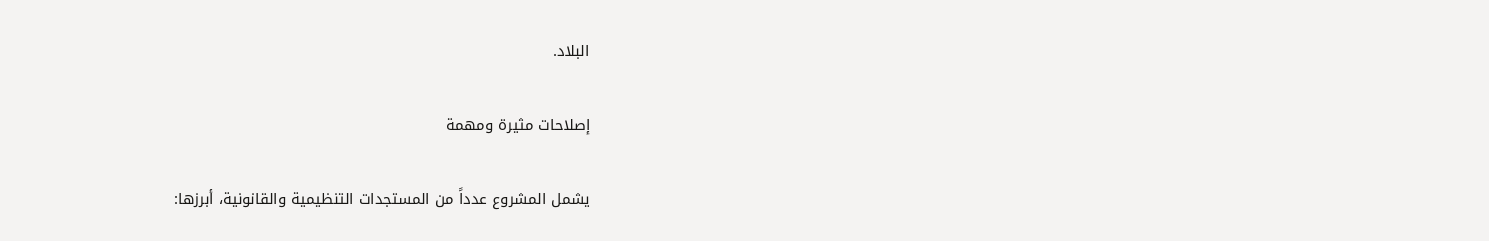البلاد.

إصلاحات مثيرة ومهمة

يشمل المشروع عدداً من المستجدات التنظيمية والقانونية، أبرزها: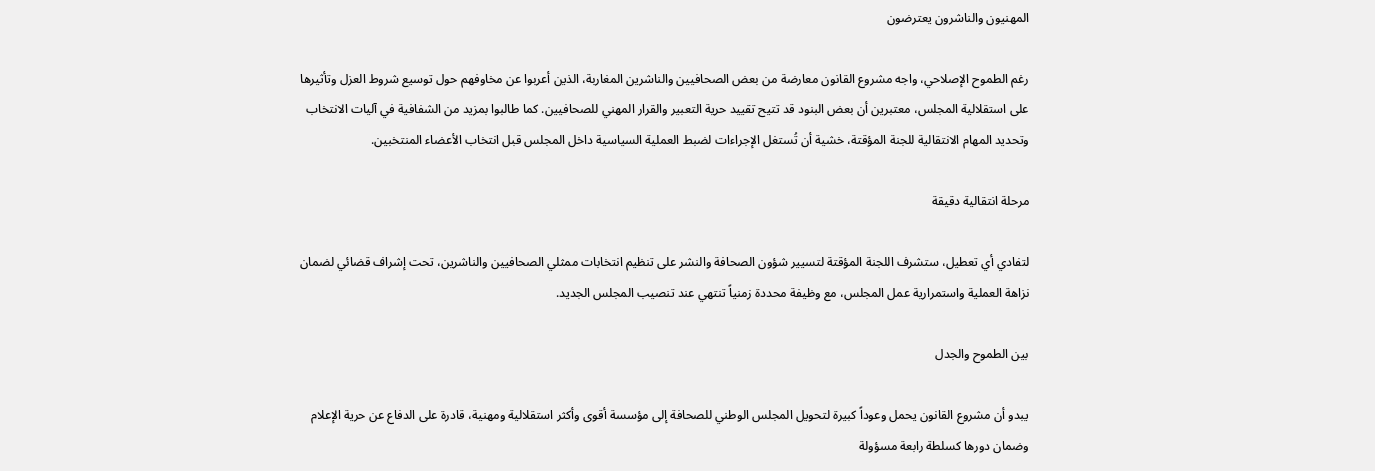المهنيون والناشرون يعترضون

رغم الطموح الإصلاحي، واجه مشروع القانون معارضة من بعض الصحافيين والناشرين المغاربة، الذين أعربوا عن مخاوفهم حول توسيع شروط العزل وتأثيرها على استقلالية المجلس، معتبرين أن بعض البنود قد تتيح تقييد حرية التعبير والقرار المهني للصحافيين. كما طالبوا بمزيد من الشفافية في آليات الانتخاب وتحديد المهام الانتقالية للجنة المؤقتة، خشية أن تُستغل الإجراءات لضبط العملية السياسية داخل المجلس قبل انتخاب الأعضاء المنتخبين.

مرحلة انتقالية دقيقة

لتفادي أي تعطيل، ستشرف اللجنة المؤقتة لتسيير شؤون الصحافة والنشر على تنظيم انتخابات ممثلي الصحافيين والناشرين، تحت إشراف قضائي لضمان نزاهة العملية واستمرارية عمل المجلس، مع وظيفة محددة زمنياً تنتهي عند تنصيب المجلس الجديد.

بين الطموح والجدل

يبدو أن مشروع القانون يحمل وعوداً كبيرة لتحويل المجلس الوطني للصحافة إلى مؤسسة أقوى وأكثر استقلالية ومهنية، قادرة على الدفاع عن حرية الإعلام وضمان دورها كسلطة رابعة مسؤولة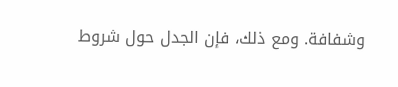وشفافة. ومع ذلك، فإن الجدل حول شروط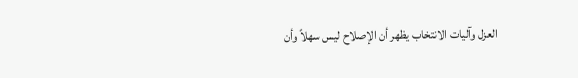العزل وآليات الانتخاب يظهر أن الإصلاح ليس سهلاً وأن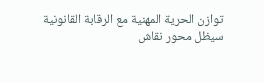توازن الحرية المهنية مع الرقابة القانونية سيظل محور نقاش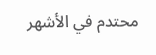محتدم في الأشهر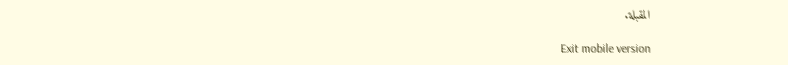المقبلة.

Exit mobile version